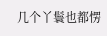几个丫鬟也都愣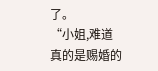了。
“小姐,难道真的是赐婚的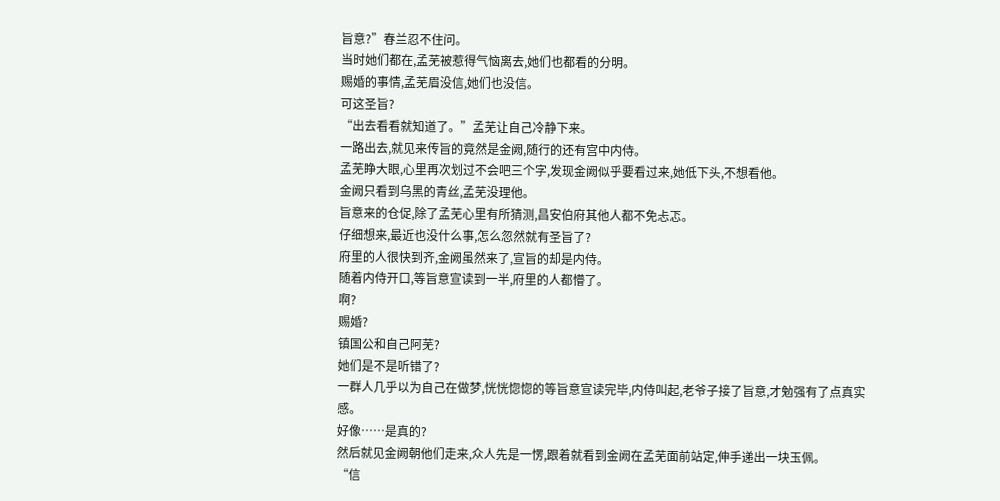旨意?”春兰忍不住问。
当时她们都在,孟芜被惹得气恼离去,她们也都看的分明。
赐婚的事情,孟芜眉没信,她们也没信。
可这圣旨?
“出去看看就知道了。”孟芜让自己冷静下来。
一路出去,就见来传旨的竟然是金阙,随行的还有宫中内侍。
孟芜睁大眼,心里再次划过不会吧三个字,发现金阙似乎要看过来,她低下头,不想看他。
金阙只看到乌黑的青丝,孟芜没理他。
旨意来的仓促,除了孟芜心里有所猜测,昌安伯府其他人都不免忐忑。
仔细想来,最近也没什么事,怎么忽然就有圣旨了?
府里的人很快到齐,金阙虽然来了,宣旨的却是内侍。
随着内侍开口,等旨意宣读到一半,府里的人都懵了。
啊?
赐婚?
镇国公和自己阿芜?
她们是不是听错了?
一群人几乎以为自己在做梦,恍恍惚惚的等旨意宣读完毕,内侍叫起,老爷子接了旨意,才勉强有了点真实感。
好像……是真的?
然后就见金阙朝他们走来,众人先是一愣,跟着就看到金阙在孟芜面前站定,伸手递出一块玉佩。
“信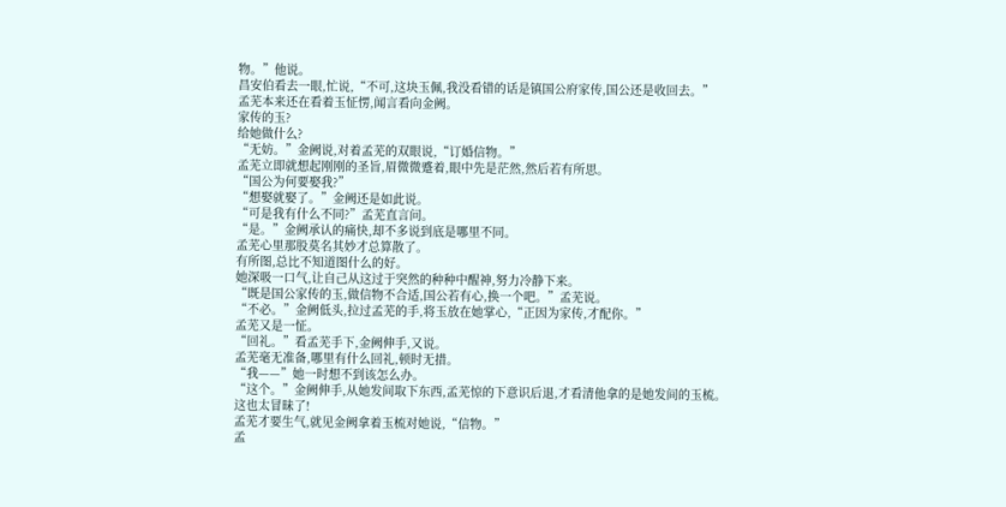物。”他说。
昌安伯看去一眼,忙说,“不可,这块玉佩,我没看错的话是镇国公府家传,国公还是收回去。”
孟芜本来还在看着玉怔愣,闻言看向金阙。
家传的玉?
给她做什么?
“无妨。”金阙说,对着孟芜的双眼说,“订婚信物。”
孟芜立即就想起刚刚的圣旨,眉微微蹙着,眼中先是茫然,然后若有所思。
“国公为何要娶我?”
“想娶就娶了。”金阙还是如此说。
“可是我有什么不同?”孟芜直言问。
“是。”金阙承认的痛快,却不多说到底是哪里不同。
孟芜心里那股莫名其妙才总算散了。
有所图,总比不知道图什么的好。
她深吸一口气,让自己从这过于突然的种种中醒神,努力冷静下来。
“既是国公家传的玉,做信物不合适,国公若有心,换一个吧。”孟芜说。
“不必。”金阙低头,拉过孟芜的手,将玉放在她掌心,“正因为家传,才配你。”
孟芜又是一怔。
“回礼。”看孟芜手下,金阙伸手,又说。
孟芜毫无准备,哪里有什么回礼,顿时无措。
“我——”她一时想不到该怎么办。
“这个。”金阙伸手,从她发间取下东西,孟芜惊的下意识后退,才看清他拿的是她发间的玉梳。
这也太冒昧了!
孟芜才要生气,就见金阙拿着玉梳对她说,“信物。”
孟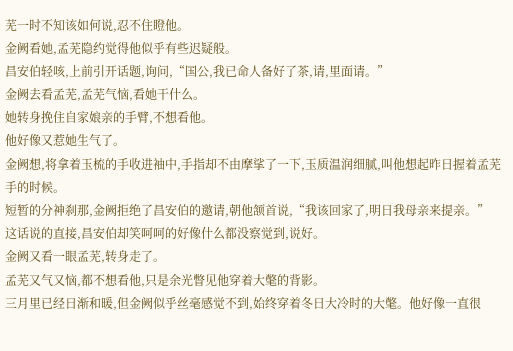芜一时不知该如何说,忍不住瞪他。
金阙看她,孟芜隐约觉得他似乎有些迟疑般。
昌安伯轻咳,上前引开话题,询问,“国公,我已命人备好了茶,请,里面请。”
金阙去看孟芜,孟芜气恼,看她干什么。
她转身挽住自家娘亲的手臂,不想看他。
他好像又惹她生气了。
金阙想,将拿着玉梳的手收进袖中,手指却不由摩挲了一下,玉质温润细腻,叫他想起昨日握着孟芜手的时候。
短暂的分神刹那,金阙拒绝了昌安伯的邀请,朝他颔首说,“我该回家了,明日我母亲来提亲。”
这话说的直接,昌安伯却笑呵呵的好像什么都没察觉到,说好。
金阙又看一眼孟芜,转身走了。
孟芜又气又恼,都不想看他,只是余光瞥见他穿着大氅的背影。
三月里已经日渐和暖,但金阙似乎丝毫感觉不到,始终穿着冬日大冷时的大氅。他好像一直很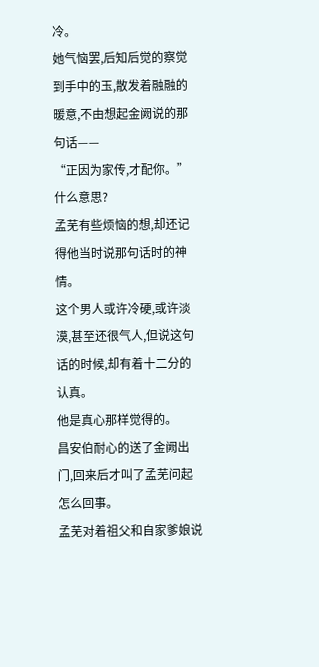冷。
她气恼罢,后知后觉的察觉到手中的玉,散发着融融的暖意,不由想起金阙说的那句话——
“正因为家传,才配你。”
什么意思?
孟芜有些烦恼的想,却还记得他当时说那句话时的神情。
这个男人或许冷硬,或许淡漠,甚至还很气人,但说这句话的时候,却有着十二分的认真。
他是真心那样觉得的。
昌安伯耐心的送了金阙出门,回来后才叫了孟芜问起怎么回事。
孟芜对着祖父和自家爹娘说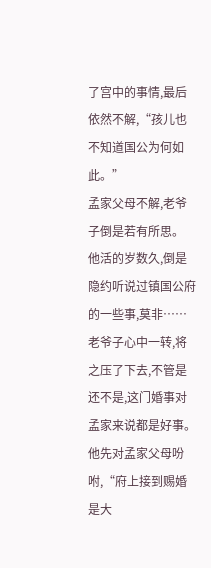了宫中的事情,最后依然不解,“孩儿也不知道国公为何如此。”
孟家父母不解,老爷子倒是若有所思。
他活的岁数久,倒是隐约听说过镇国公府的一些事,莫非……
老爷子心中一转,将之压了下去,不管是还不是,这门婚事对孟家来说都是好事。
他先对孟家父母吩咐,“府上接到赐婚是大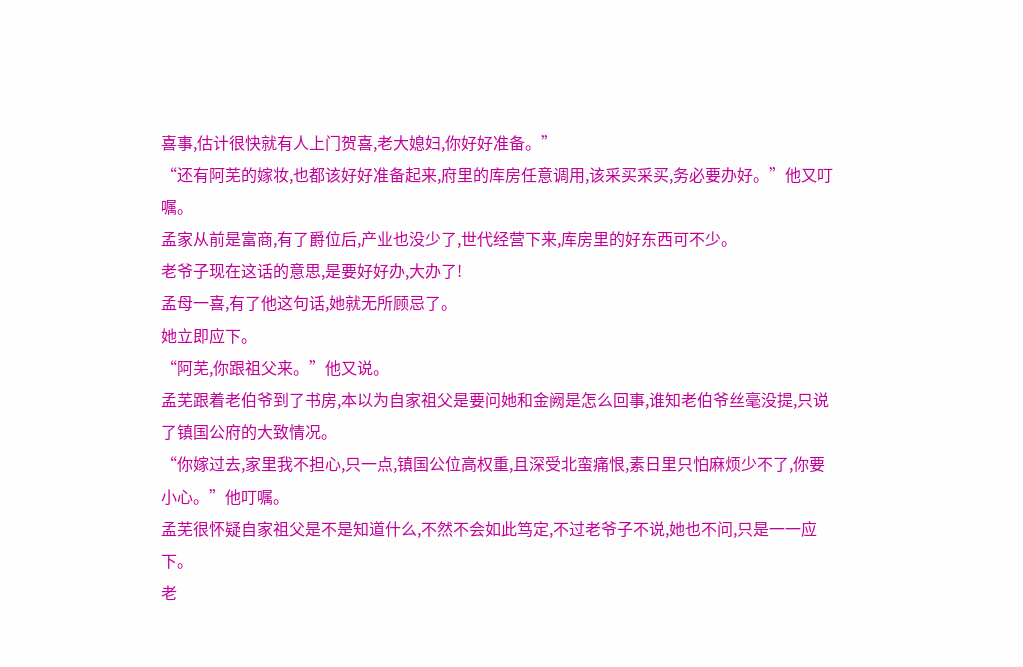喜事,估计很快就有人上门贺喜,老大媳妇,你好好准备。”
“还有阿芜的嫁妆,也都该好好准备起来,府里的库房任意调用,该采买采买,务必要办好。”他又叮嘱。
孟家从前是富商,有了爵位后,产业也没少了,世代经营下来,库房里的好东西可不少。
老爷子现在这话的意思,是要好好办,大办了!
孟母一喜,有了他这句话,她就无所顾忌了。
她立即应下。
“阿芜,你跟祖父来。”他又说。
孟芜跟着老伯爷到了书房,本以为自家祖父是要问她和金阙是怎么回事,谁知老伯爷丝毫没提,只说了镇国公府的大致情况。
“你嫁过去,家里我不担心,只一点,镇国公位高权重,且深受北蛮痛恨,素日里只怕麻烦少不了,你要小心。”他叮嘱。
孟芜很怀疑自家祖父是不是知道什么,不然不会如此笃定,不过老爷子不说,她也不问,只是一一应下。
老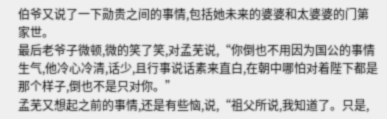伯爷又说了一下勋贵之间的事情,包括她未来的婆婆和太婆婆的门第家世。
最后老爷子微顿,微的笑了笑,对孟芜说,“你倒也不用因为国公的事情生气,他冷心冷清,话少,且行事说话素来直白,在朝中哪怕对着陛下都是那个样子,倒也不是只对你。”
孟芜又想起之前的事情,还是有些恼,说,“祖父所说,我知道了。只是,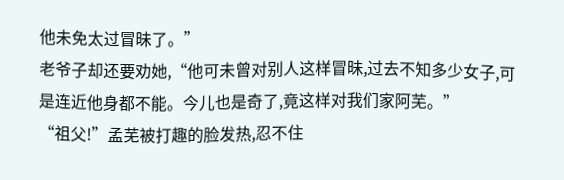他未免太过冒昧了。”
老爷子却还要劝她,“他可未曾对别人这样冒昧,过去不知多少女子,可是连近他身都不能。今儿也是奇了,竟这样对我们家阿芜。”
“祖父!”孟芜被打趣的脸发热,忍不住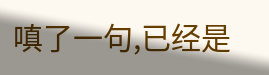嗔了一句,已经是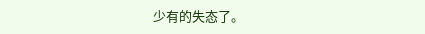少有的失态了。